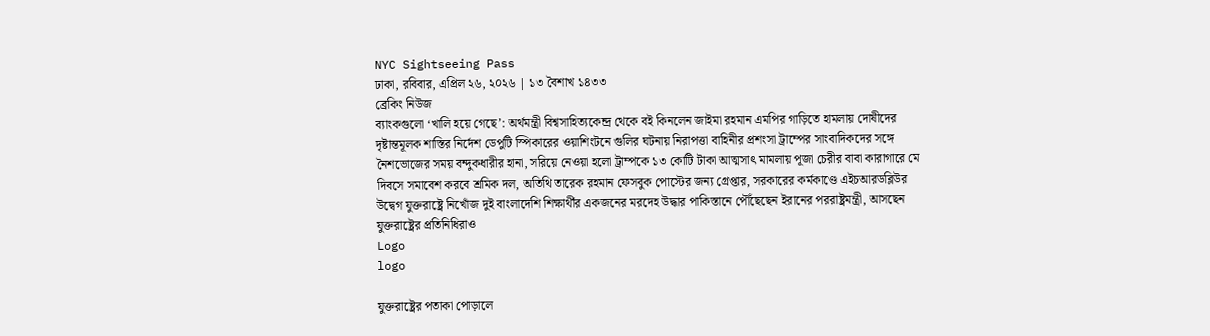NYC Sightseeing Pass
ঢাকা, রবিবার, এপ্রিল ২৬, ২০২৬ | ১৩ বৈশাখ ১৪৩৩
ব্রেকিং নিউজ
ব্যাংকগুলো ‘খালি হয়ে গেছে’: অর্থমন্ত্রী বিশ্বসাহিত্যকেন্দ্র থেকে বই কিনলেন জাইমা রহমান এমপির গাড়িতে হামলায় দোষীদের দৃষ্টান্তমূলক শাস্তির নির্দেশ ডেপুটি স্পিকারের ওয়াশিংটনে গুলির ঘটনায় নিরাপত্তা বাহিনীর প্রশংসা ট্রাম্পের সাংবাদিকদের সঙ্গে নৈশভোজের সময় বন্দুকধারীর হানা, সরিয়ে নেওয়া হলো ট্রাম্পকে ১৩ কোটি টাকা আত্মসাৎ মামলায় পূজা চেরীর বাবা কারাগারে মে দিবসে সমাবেশ করবে শ্রমিক দল, অতিথি তারেক রহমান ফেসবুক পোস্টের জন্য গ্রেপ্তার, সরকারের কর্মকাণ্ডে এইচআরডব্লিউর উদ্বেগ যুক্তরাষ্ট্রে নিখোঁজ দুই বাংলাদেশি শিক্ষার্থীর একজনের মরদেহ উদ্ধার পাকিস্তানে পৌঁছেছেন ইরানের পররাষ্ট্রমন্ত্রী, আসছেন যুক্তরাষ্ট্রের প্রতিনিধিরাও
Logo
logo

যুক্তরাষ্ট্রের পতাকা পোড়ালে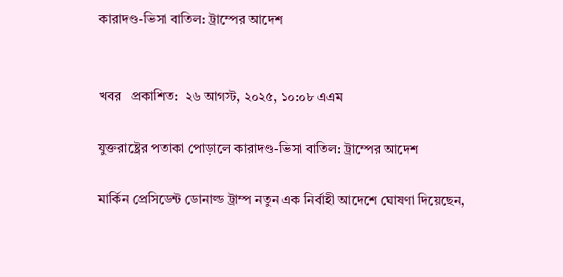কারাদণ্ড-ভিসা বাতিল: ট্রাম্পের আদেশ


খবর   প্রকাশিত:  ২৬ আগস্ট, ২০২৫, ১০:০৮ এএম

যুক্তরাষ্ট্রের পতাকা পোড়ালে কারাদণ্ড-ভিসা বাতিল: ট্রাম্পের আদেশ

মার্কিন প্রেসিডেন্ট ডোনাল্ড ট্রাম্প নতুন এক নির্বাহী আদেশে ঘোষণা দিয়েছেন,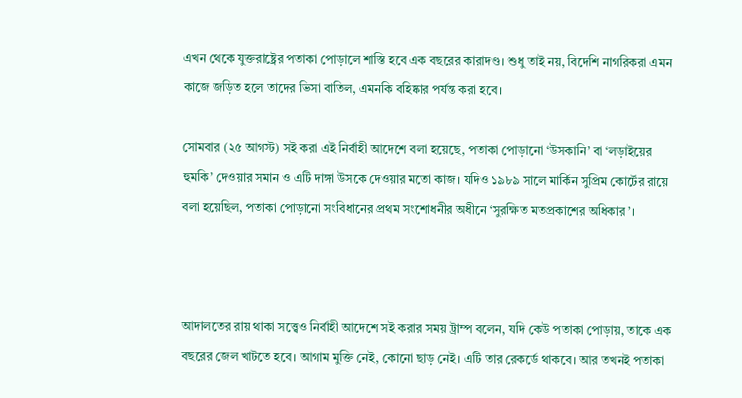এখন থেকে যুক্তরাষ্ট্রের পতাকা পোড়ালে শাস্তি হবে এক বছরের কারাদণ্ড। শুধু তাই নয়, বিদেশি নাগরিকরা এমন কাজে জড়িত হলে তাদের ভিসা বাতিল, এমনকি বহিষ্কার পর্যন্ত করা হবে।

সোমবার (২৫ আগস্ট) সই করা এই নির্বাহী আদেশে বলা হয়েছে, পতাকা পোড়ানো ‘উসকানি’ বা ‘লড়াইয়ের হুমকি’ দেওয়ার সমান ও এটি দাঙ্গা উসকে দেওয়ার মতো কাজ। যদিও ১৯৮৯ সালে মার্কিন সুপ্রিম কোর্টের রায়ে বলা হয়েছিল, পতাকা পোড়ানো সংবিধানের প্রথম সংশোধনীর অধীনে ‘সুরক্ষিত মতপ্রকাশের অধিকার’।



আদালতের রায় থাকা সত্ত্বেও নির্বাহী আদেশে সই করার সময় ট্রাম্প বলেন, যদি কেউ পতাকা পোড়ায়, তাকে এক বছরের জেল খাটতে হবে। আগাম মুক্তি নেই, কোনো ছাড় নেই। এটি তার রেকর্ডে থাকবে। আর তখনই পতাকা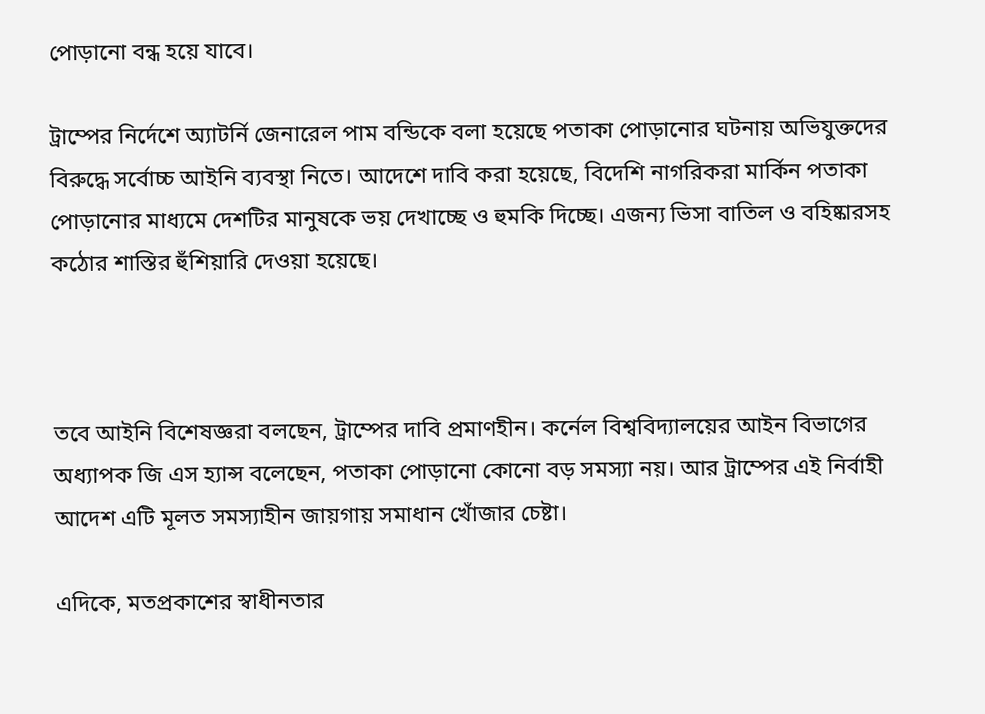পোড়ানো বন্ধ হয়ে যাবে।

ট্রাম্পের নির্দেশে অ্যাটর্নি জেনারেল পাম বন্ডিকে বলা হয়েছে পতাকা পোড়ানোর ঘটনায় অভিযুক্তদের বিরুদ্ধে সর্বোচ্চ আইনি ব্যবস্থা নিতে। আদেশে দাবি করা হয়েছে, বিদেশি নাগরিকরা মার্কিন পতাকা পোড়ানোর মাধ্যমে দেশটির মানুষকে ভয় দেখাচ্ছে ও হুমকি দিচ্ছে। এজন্য ভিসা বাতিল ও বহিষ্কারসহ কঠোর শাস্তির হুঁশিয়ারি দেওয়া হয়েছে।



তবে আইনি বিশেষজ্ঞরা বলছেন, ট্রাম্পের দাবি প্রমাণহীন। কর্নেল বিশ্ববিদ্যালয়ের আইন বিভাগের অধ্যাপক জি এস হ্যান্স বলেছেন, পতাকা পোড়ানো কোনো বড় সমস্যা নয়। আর ট্রাম্পের এই নির্বাহী আদেশ এটি মূলত সমস্যাহীন জায়গায় সমাধান খোঁজার চেষ্টা।

এদিকে, মতপ্রকাশের স্বাধীনতার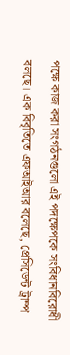পক্ষে কাজ করা সংগঠনগুলো এই পদক্ষেপকে সংবিধানবিরোধী বলছে। এক বিবৃতিতে এফআইআর বলেছে, প্রেসিডেন্ট ট্রাম্প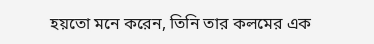হয়তো মনে করেন, তিনি তার কলমের এক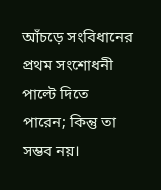আঁচড়ে সংবিধানের প্রথম সংশোধনী পাল্টে দিতে পারেন; কিন্তু তা সম্ভব নয়।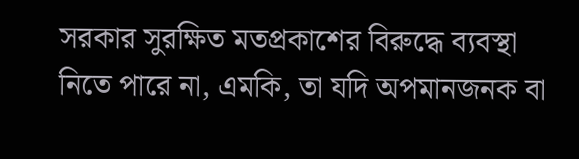সরকার সুরক্ষিত মতপ্রকাশের বিরুদ্ধে ব্যবস্থা নিতে পারে না, এমকি, তা যদি অপমানজনক বা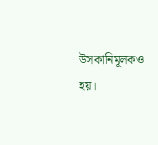উসকানিমূলকও হয়।